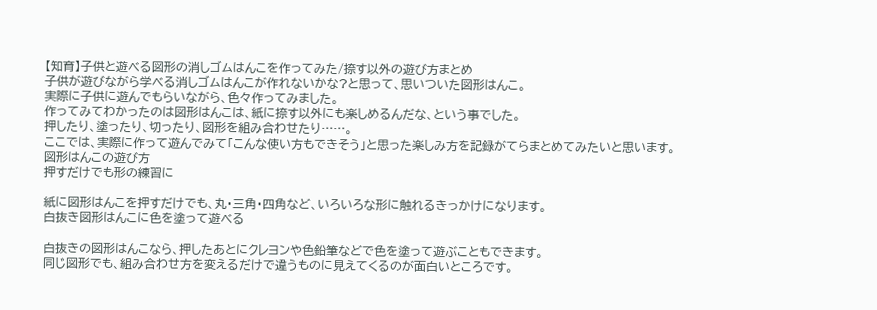【知育】子供と遊べる図形の消しゴムはんこを作ってみた/捺す以外の遊び方まとめ
子供が遊びながら学べる消しゴムはんこが作れないかな?と思って、思いついた図形はんこ。
実際に子供に遊んでもらいながら、色々作ってみました。
作ってみてわかったのは図形はんこは、紙に捺す以外にも楽しめるんだな、という事でした。
押したり、塗ったり、切ったり、図形を組み合わせたり……。
ここでは、実際に作って遊んでみて「こんな使い方もできそう」と思った楽しみ方を記録がてらまとめてみたいと思います。
図形はんこの遊び方
押すだけでも形の練習に

紙に図形はんこを押すだけでも、丸・三角・四角など、いろいろな形に触れるきっかけになります。
白抜き図形はんこに色を塗って遊べる

白抜きの図形はんこなら、押したあとにクレヨンや色鉛筆などで色を塗って遊ぶこともできます。
同じ図形でも、組み合わせ方を変えるだけで違うものに見えてくるのが面白いところです。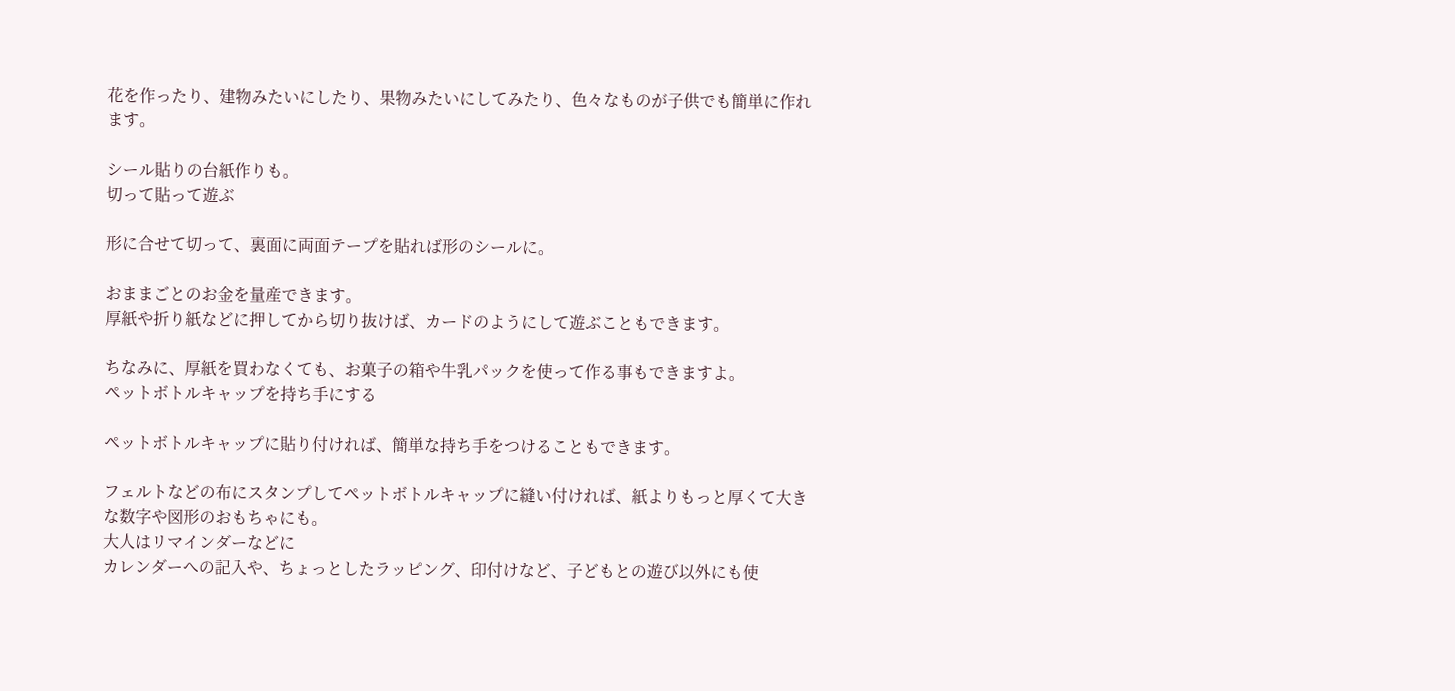花を作ったり、建物みたいにしたり、果物みたいにしてみたり、色々なものが子供でも簡単に作れます。

シール貼りの台紙作りも。
切って貼って遊ぶ

形に合せて切って、裏面に両面テープを貼れば形のシールに。

おままごとのお金を量産できます。
厚紙や折り紙などに押してから切り抜けば、カードのようにして遊ぶこともできます。

ちなみに、厚紙を買わなくても、お菓子の箱や牛乳パックを使って作る事もできますよ。
ペットボトルキャップを持ち手にする

ペットボトルキャップに貼り付ければ、簡単な持ち手をつけることもできます。

フェルトなどの布にスタンプしてペットボトルキャップに縫い付ければ、紙よりもっと厚くて大きな数字や図形のおもちゃにも。
大人はリマインダーなどに
カレンダーへの記入や、ちょっとしたラッピング、印付けなど、子どもとの遊び以外にも使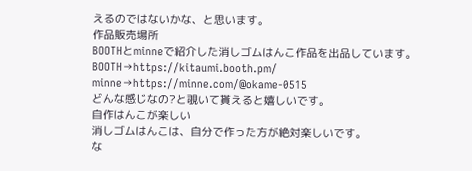えるのではないかな、と思います。
作品販売場所
BOOTHとminneで紹介した消しゴムはんこ作品を出品しています。
BOOTH→https://kitaumi.booth.pm/
minne→https://minne.com/@okame-0515
どんな感じなの?と覗いて貰えると嬉しいです。
自作はんこが楽しい
消しゴムはんこは、自分で作った方が絶対楽しいです。
な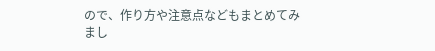ので、作り方や注意点などもまとめてみまし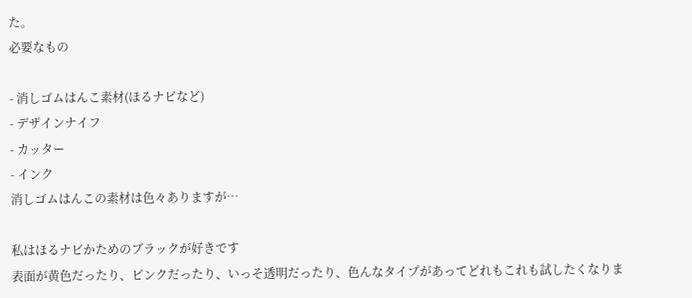た。
必要なもの

- 消しゴムはんこ素材(ほるナビなど)
- デザインナイフ
- カッター
- インク
消しゴムはんこの素材は色々ありますが…

私はほるナビかためのブラックが好きです
表面が黄色だったり、ピンクだったり、いっそ透明だったり、色んなタイプがあってどれもこれも試したくなりま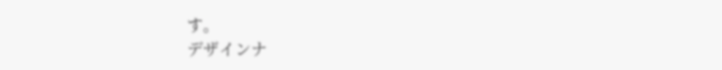す。
デザインナ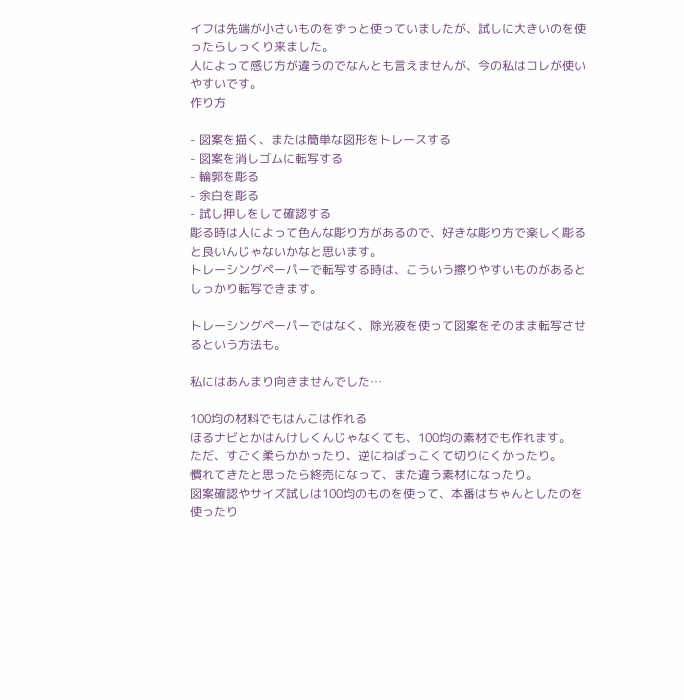イフは先端が小さいものをずっと使っていましたが、試しに大きいのを使ったらしっくり来ました。
人によって感じ方が違うのでなんとも言えませんが、今の私はコレが使いやすいです。
作り方

- 図案を描く、または簡単な図形をトレースする
- 図案を消しゴムに転写する
- 輪郭を彫る
- 余白を彫る
- 試し押しをして確認する
彫る時は人によって色んな彫り方があるので、好きな彫り方で楽しく彫ると良いんじゃないかなと思います。
トレーシングペーパーで転写する時は、こういう擦りやすいものがあるとしっかり転写できます。

トレーシングペーパーではなく、除光液を使って図案をそのまま転写させるという方法も。

私にはあんまり向きませんでした…

100均の材料でもはんこは作れる
ほるナビとかはんけしくんじゃなくても、100均の素材でも作れます。
ただ、すごく柔らかかったり、逆にねばっこくて切りにくかったり。
慣れてきたと思ったら終売になって、また違う素材になったり。
図案確認やサイズ試しは100均のものを使って、本番はちゃんとしたのを使ったり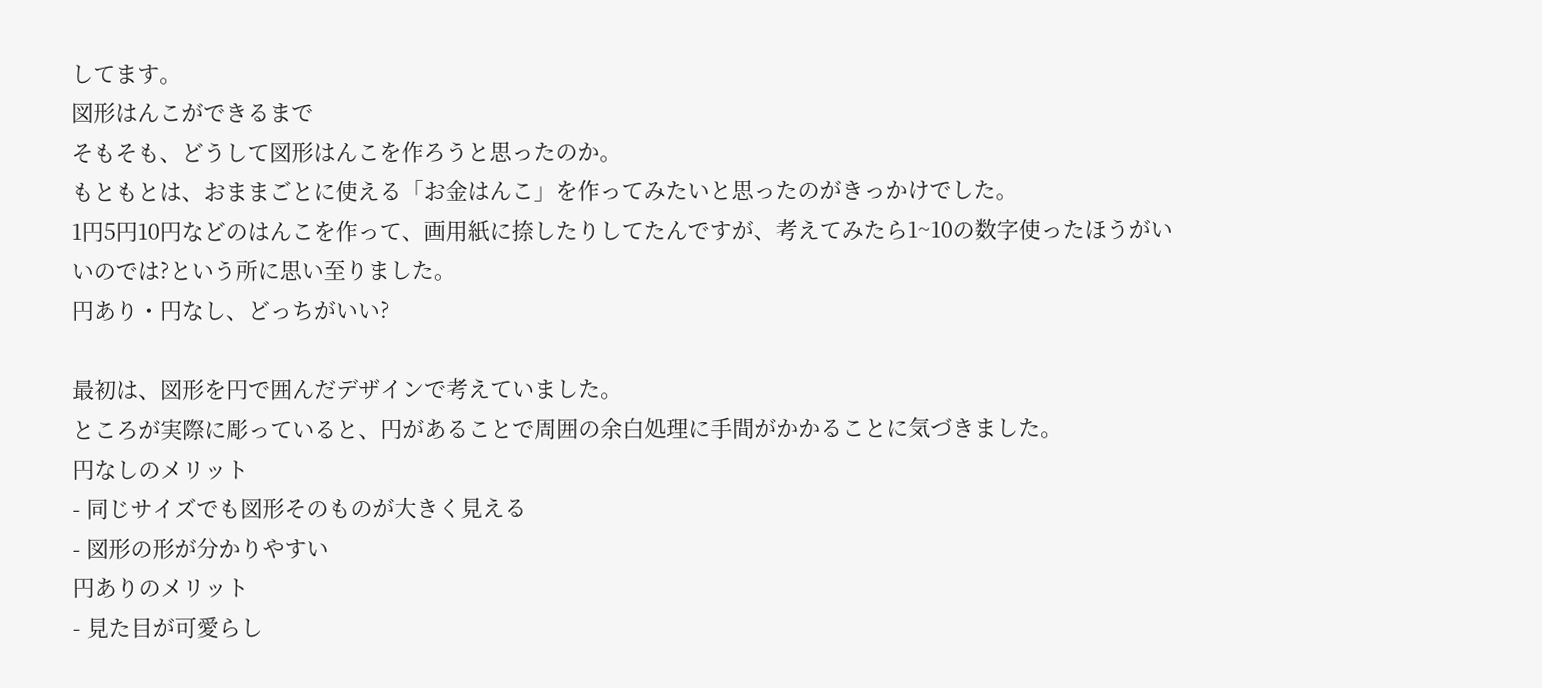してます。
図形はんこができるまで
そもそも、どうして図形はんこを作ろうと思ったのか。
もともとは、おままごとに使える「お金はんこ」を作ってみたいと思ったのがきっかけでした。
1円5円10円などのはんこを作って、画用紙に捺したりしてたんですが、考えてみたら1~10の数字使ったほうがいいのでは?という所に思い至りました。
円あり・円なし、どっちがいい?

最初は、図形を円で囲んだデザインで考えていました。
ところが実際に彫っていると、円があることで周囲の余白処理に手間がかかることに気づきました。
円なしのメリット
- 同じサイズでも図形そのものが大きく見える
- 図形の形が分かりやすい
円ありのメリット
- 見た目が可愛らし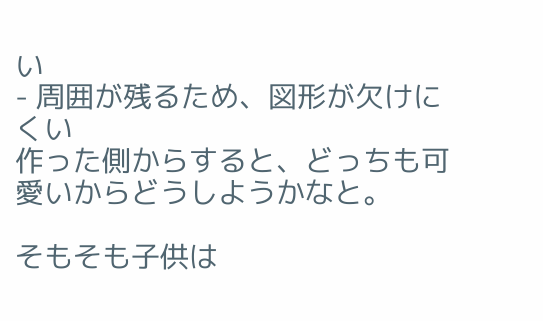い
- 周囲が残るため、図形が欠けにくい
作った側からすると、どっちも可愛いからどうしようかなと。

そもそも子供は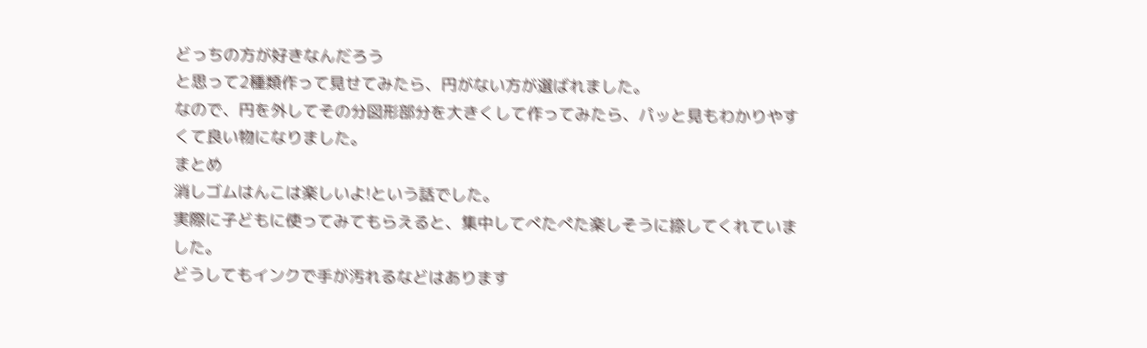どっちの方が好きなんだろう
と思って2種類作って見せてみたら、円がない方が選ばれました。
なので、円を外してその分図形部分を大きくして作ってみたら、パッと見もわかりやすくて良い物になりました。
まとめ
消しゴムはんこは楽しいよ!という話でした。
実際に子どもに使ってみてもらえると、集中してぺたぺた楽しそうに捺してくれていました。
どうしてもインクで手が汚れるなどはあります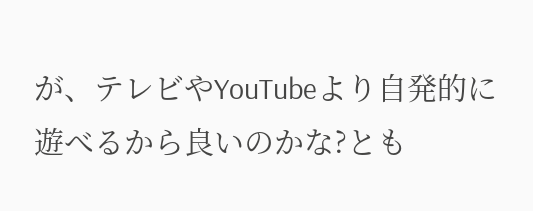が、テレビやYouTubeより自発的に遊べるから良いのかな?とも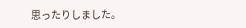思ったりしました。